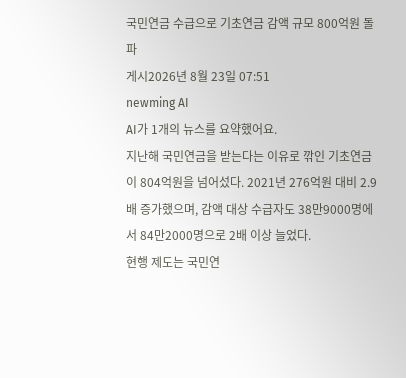국민연금 수급으로 기초연금 감액 규모 800억원 돌파
게시2026년 8월 23일 07:51
newming AI
AI가 1개의 뉴스를 요약했어요.
지난해 국민연금을 받는다는 이유로 깎인 기초연금이 804억원을 넘어섰다. 2021년 276억원 대비 2.9배 증가했으며, 감액 대상 수급자도 38만9000명에서 84만2000명으로 2배 이상 늘었다.
현행 제도는 국민연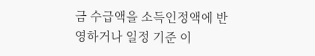금 수급액을 소득인정액에 반영하거나 일정 기준 이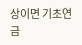상이면 기초연금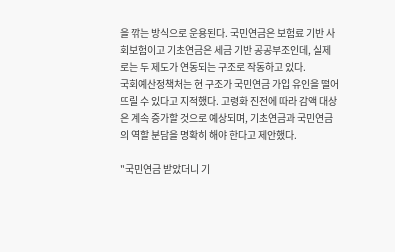을 깎는 방식으로 운용된다. 국민연금은 보험료 기반 사회보험이고 기초연금은 세금 기반 공공부조인데, 실제로는 두 제도가 연동되는 구조로 작동하고 있다.
국회예산정책처는 현 구조가 국민연금 가입 유인을 떨어뜨릴 수 있다고 지적했다. 고령화 진전에 따라 감액 대상은 계속 증가할 것으로 예상되며, 기초연금과 국민연금의 역할 분담을 명확히 해야 한다고 제안했다.

"국민연금 받았더니 기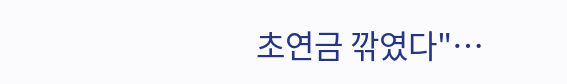초연금 깎였다"…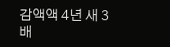감액액 4년 새 3배